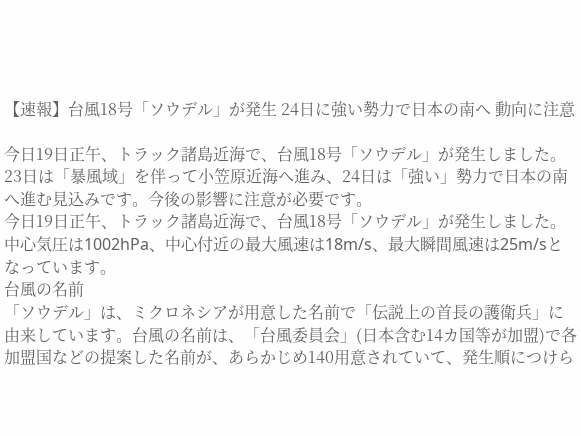【速報】台風18号「ソウデル」が発生 24日に強い勢力で日本の南へ 動向に注意

今日19日正午、トラック諸島近海で、台風18号「ソウデル」が発生しました。23日は「暴風域」を伴って小笠原近海へ進み、24日は「強い」勢力で日本の南へ進む見込みです。今後の影響に注意が必要です。
今日19日正午、トラック諸島近海で、台風18号「ソウデル」が発生しました。
中心気圧は1002hPa、中心付近の最大風速は18m/s、最大瞬間風速は25m/sとなっています。
台風の名前
「ソウデル」は、ミクロネシアが用意した名前で「伝説上の首長の護衛兵」に由来しています。台風の名前は、「台風委員会」(日本含む14カ国等が加盟)で各加盟国などの提案した名前が、あらかじめ140用意されていて、発生順につけら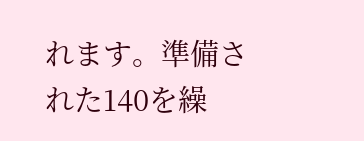れます。準備された140を繰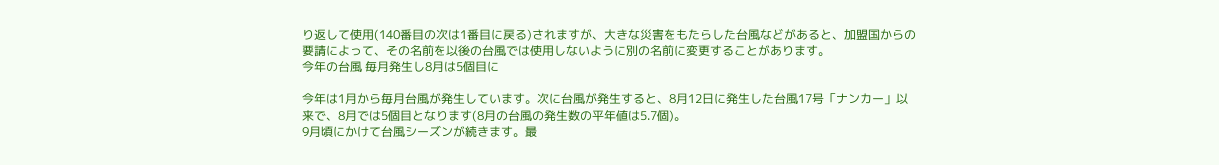り返して使用(140番目の次は1番目に戻る)されますが、大きな災害をもたらした台風などがあると、加盟国からの要請によって、その名前を以後の台風では使用しないように別の名前に変更することがあります。
今年の台風 毎月発生し8月は5個目に

今年は1月から毎月台風が発生しています。次に台風が発生すると、8月12日に発生した台風17号「ナンカー」以来で、8月では5個目となります(8月の台風の発生数の平年値は5.7個)。
9月頃にかけて台風シーズンが続きます。最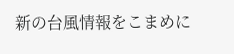新の台風情報をこまめに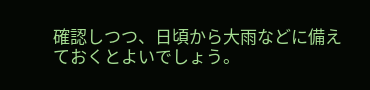確認しつつ、日頃から大雨などに備えておくとよいでしょう。